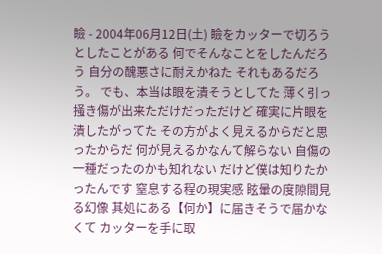瞼 - 2004年06月12日(土) 瞼をカッターで切ろうとしたことがある 何でそんなことをしたんだろう 自分の醜悪さに耐えかねた それもあるだろう。 でも、本当は眼を潰そうとしてた 薄く引っ掻き傷が出来ただけだっただけど 確実に片眼を潰したがってた その方がよく見えるからだと思ったからだ 何が見えるかなんて解らない 自傷の一種だったのかも知れない だけど僕は知りたかったんです 窒息する程の現実感 眩暈の度隙間見る幻像 其処にある【何か】に届きそうで届かなくて カッターを手に取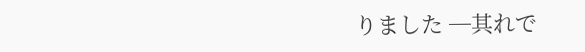りました ─其れで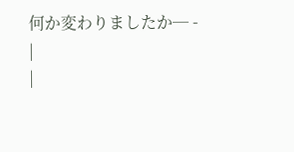何か変わりましたか─ -
|
|